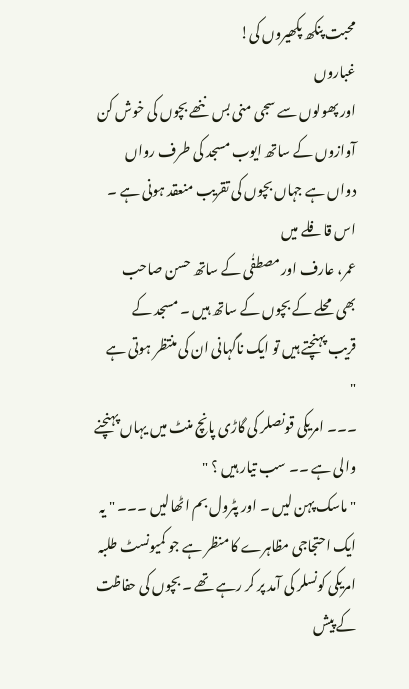محبت پنکھ پکھیروں کی!
غباروں
اور پھولوں سے سجی منی بس ننھے بچوں کی خوش کن آوازوں کے ساتھ ایوب مسجد کی طرف رواں
دواں ہے جہاں بچوں کی تقریب منعقد ہونی ہے ۔ اس قافلے میں
عمر، عارف اور مصطفٰی کے ساتھ حسن صاحب
بھی محلے کے بچوں کے ساتھ ہیں ۔ مسجد کے
قریب پہنچتے ہیں تو ایک ناگہانی ان کی منتظر ہوتی ہے
"
۔۔۔ امریکی قونصلر کی گاڑی پانچ منٹ میں یہاں پہنچنے والی ہے ۔۔ سب تیار ہیں ؟ "
" ماسک پہن لیں ۔ اور پٹرول بم اٹھالیں ۔۔۔ " یہ ایک احتجاجی مظاہرے کا منظر ہے جو کمیونسٹ طلبہ امریکی کونسلر کی آمد پر کر رہے تھے ۔ بچوں کی حفاظت کے پیش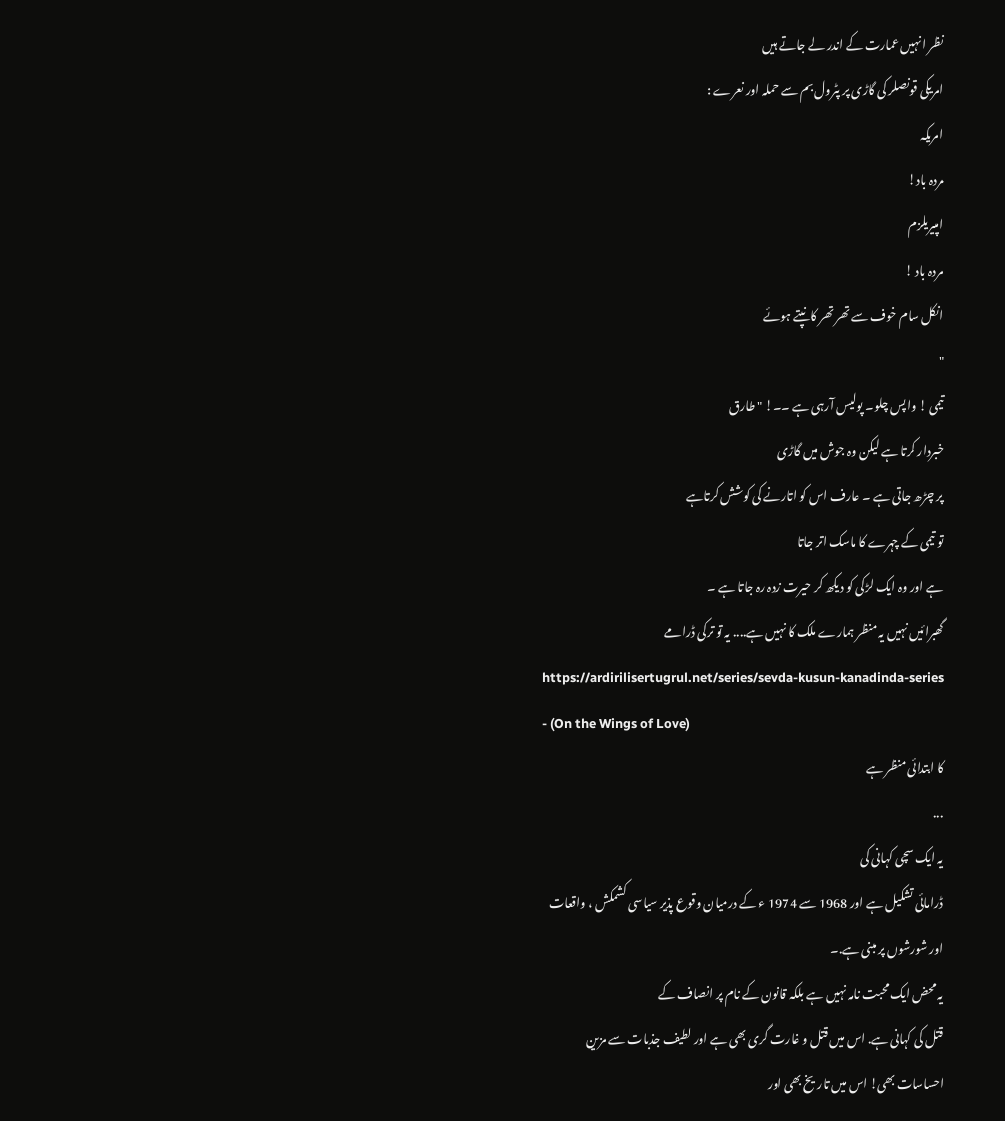نظر انہیں عمارت کے اندر لے جاتے ہیں
امریکی قونصلر کی گاڑی پر پٹرول بم سے حملہ اور نعرے :
امریکہ
مردہ باد!
امپیریلزم
مردہ باد !
انکل سام خوف سے تھر تھر کانپتے ہوئے
"
تیمی ! واپس چلو۔ پولیس آرہی ہے ۔۔! " طارق
خبردار کرتا ہے لیکن وہ جوش میں گاڑی
پر چڑھ جاتی ہے ۔ عارف اس کو اتارنے کی کوشش کرتاہے
تو تیمی کے چہرے کا ماسک اتر جاتا
ہے اور وہ ایک لڑکی کو دیکھ کر حیرت زدہ رہ جاتا ہے ۔
گھبرائیں نہیں یہ منظر ہمارے ملک کا نہیں ہے.... یہ تو ترکی ڈرامے
https://ardirilisertugrul.net/series/sevda-kusun-kanadinda-series
- (On the Wings of Love)
کا ابتدائی منظر ہے
...
یہ ایک سچی کہانی کی
ڈرامائی تشکیل ہے اور 1968 سے 1974 ء کے درمیان وقوع پذیر سیاسی کشمکش ، واقعات
اور شورشوں پر مبنی ہے.۔
یہ محض ایک محبت نامہ نہیں ہے بلکہ قانون کے نام پر انصاف کے
قتل کی کہانی ہے. اس میں قتل و غارت گری بھی ہے اور لطیف جذبات سے مزین
احساسات بھی! اس میں تاریخ بھی اور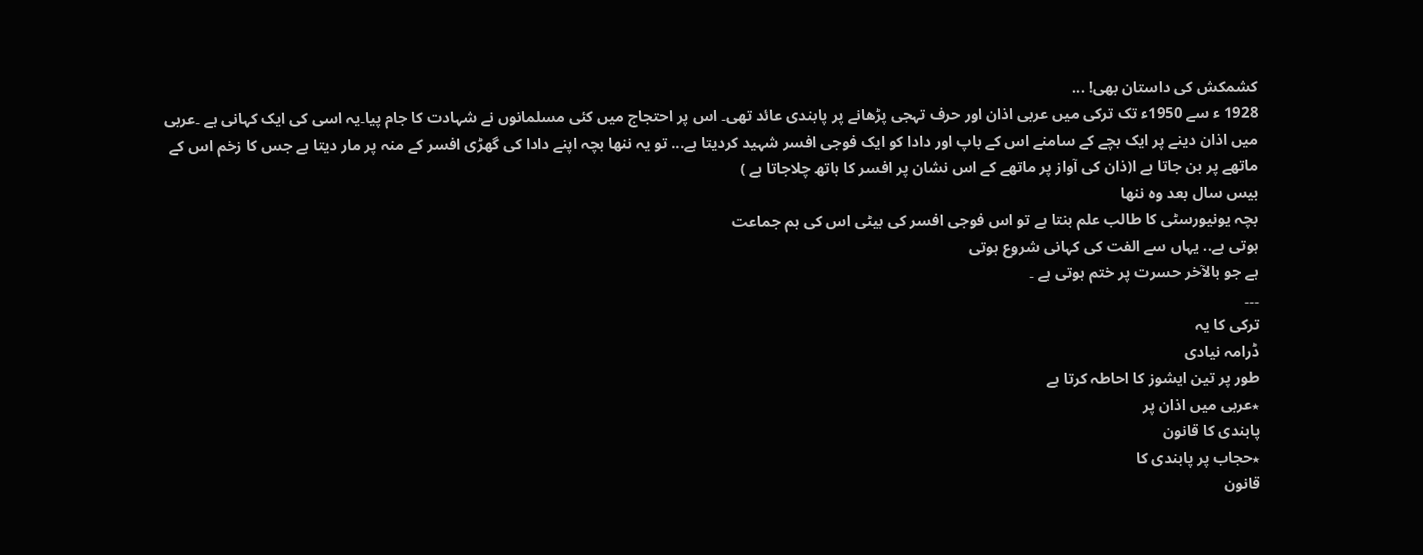کشمکش کی داستان بھی! ...
1928 ء سے 1950ء تک ترکی میں عربی اذان اور حرف تہجی پڑھانے پر پابندی عائد تھی۔ اس پر احتجاج میں کئی مسلمانوں نے شہادت کا جام پیا۔یہ اسی کی ایک کہانی ہے ۔عربی میں اذان دینے پر ایک بچے کے سامنے اس کے باپ اور دادا کو ایک فوجی افسر شہید کردیتا ہے... تو یہ ننھا بچہ اپنے دادا کی گھڑی افسر کے منہ پر مار دیتا ہے جس کا زخم اس کے ماتھے پر بن جاتا ہے ا(ذان کی آواز پر ماتھے کے اس نشان پر افسر کا ہاتھ چلاجاتا ہے )
بیس سال بعد وہ ننھا
بچہ یونیورسٹی کا طالب علم بنتا ہے تو اس فوجی افسر کی بیٹی اس کی ہم جماعت
ہوتی ہے.. یہاں سے الفت کی کہانی شروع ہوتی
ہے جو بالآخر حسرت پر ختم ہوتی ہے ۔
۔۔۔
ترکی کا یہ
ڈرامہ نیادی
طور پر تین ایشوز کا احاطہ کرتا ہے
٭عربی میں اذان پر
پابندی کا قانون
٭حجاب پر پابندی کا
قانون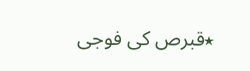٭قبرص کی فوجی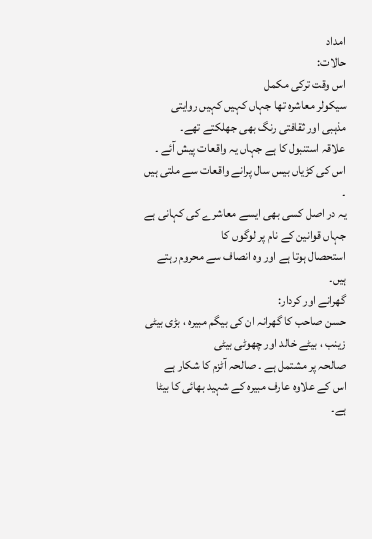امداد
حالات:
اس وقت ترکی مکمل
سیکولر معاشرہ تھا جہاں کہیں کہیں روایتی
مذہبی اور ثقافتی رنگ بھی جھلکتے تھے۔
علاقہ استنبول کا ہے جہاں یہ واقعات پیش آئے ۔ اس کی کڑیاں بیس سال پرانے واقعات سے ملتی ہیں ۔
یہ در اصل کسی بھی ایسے معاشرے کی کہانی ہے جہاں قوانین کے نام پر لوگوں کا
استحصال ہوتا ہے اور وہ انصاف سے محروم رہتے ہیں۔
گھرانے اور کردار:
حسن صاحب کا گھرانہ ان کی بیگم مبیرہ ، بڑی بیٹی زینب ، بیٹے خالد اور چھوٹی بیٹی
صالحہ پر مشتمل ہے ۔ صالحہ آٹزم کا شکار ہے
اس کے علاوہ عارف مبیرہ کے شہید بھائی کا بیٹا ہے۔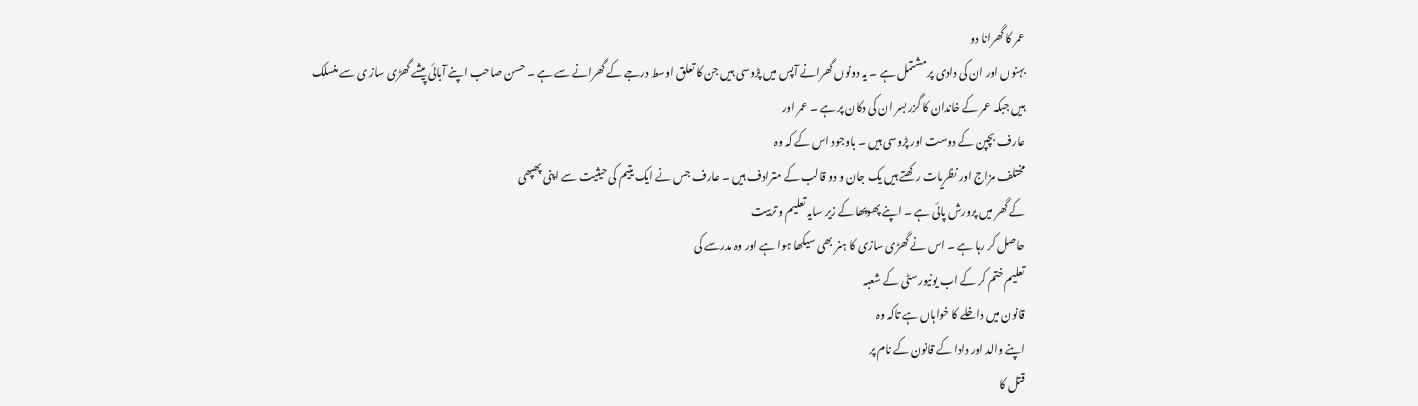عمر کا گھرانا دو
بہنوں اور ان کی دادی پر مشتمل ہے ۔ یہ دونوں گھرانے آپس میں پڑوسی ہیں جن کا تعلق اوسط درجے کے گھرانے سے ہے ۔ حسن صاحب اپنے آبائی پیشے گھڑی ساز ی سے منسلک
ہیں جبکہ عمر کے خاندان کا گزر بسر ان کی دکان پر ہے ۔ عمر اور
عارف بچپن کے دوست اور پڑوسی ہیں ۔ باوجود اس کے کہ وہ
مختلف مزاج اور نظریات رکھتے ہیں یک جان و دو قالب کے مترادف ہیں ۔ عارف جس نے ایک یتیم کی حیثیت سے اپنی پھپھی
کے گھر میں پرورش پائی ہے ۔ اپنے پھوپھا کے زیر سایہ تعلیم و تربیت
حاصل کر رہا ہے ۔ اس نے گھڑی سازی کا ہنر بھی سیکھا ہوا ہے اور وہ مدرسے کی
تعلیم ختم کر کے اب یونیورسٹی کے شعبہ
قانون میں داخلے کا خواہاں ہے تاکہ وہ
اپنے والد اور دادا کے قانون کے نام پر
قتل کا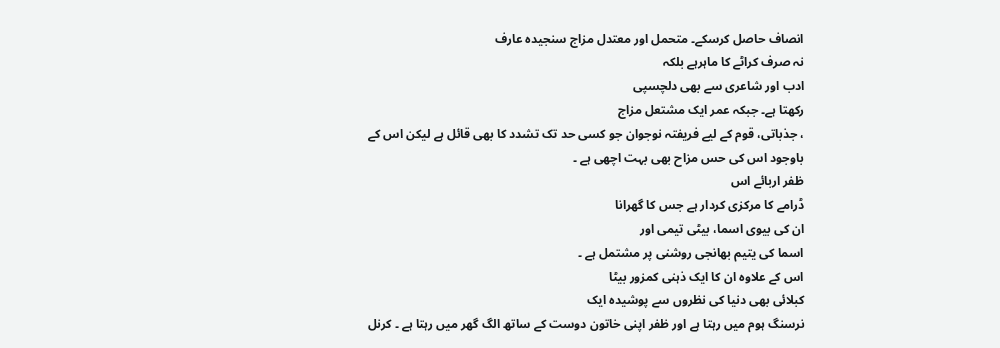انصاف حاصل کرسکے۔ متحمل اور معتدل مزاج سنجیدہ عارف
نہ صرف کراٹے کا ماہرہے بلکہ
ادب اور شاعری سے بھی دلچسپی
رکھتا ہے۔ جبکہ عمر ایک مشتعل مزاج
، جذباتی، قوم کے لیے فریفتہ نوجوان جو کسی حد تک تشدد کا بھی قائل ہے لیکن اس کے باوجود اس کی حس مزاح بھی بہت اچھی ہے ۔
ظفر اربائے اس
ڈرامے کا مرکزی کردار ہے جس کا گھرانا
ان کی بیوی اسما، بیٹی تیمی اور
اسما کی یتیم بھانجی روشنی پر مشتمل ہے ۔
اس کے علاوہ ان کا ایک ذہنی کمزور بیٹا
کبلائی بھی دنیا کی نظروں سے پوشیدہ ایک
نرسنگ ہوم میں رہتا ہے اور ظفر اپنی خاتون دوست کے ساتھ الگ گھر میں رہتا ہے ۔ کرنل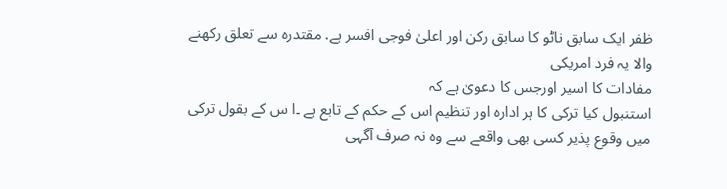ظفر ایک سابق ناٹو کا سابق رکن اور اعلیٰ فوجی افسر ہے. مقتدرہ سے تعلق رکھنے
والا یہ فرد امریکی
مفادات کا اسیر اورجس کا دعویٰ ہے کہ
استنبول کیا ترکی کا ہر ادارہ اور تنظیم اس کے حکم کے تابع ہے ۔ا س کے بقول ترکی
میں وقوع پذیر کسی بھی واقعے سے وہ نہ صرف آگہی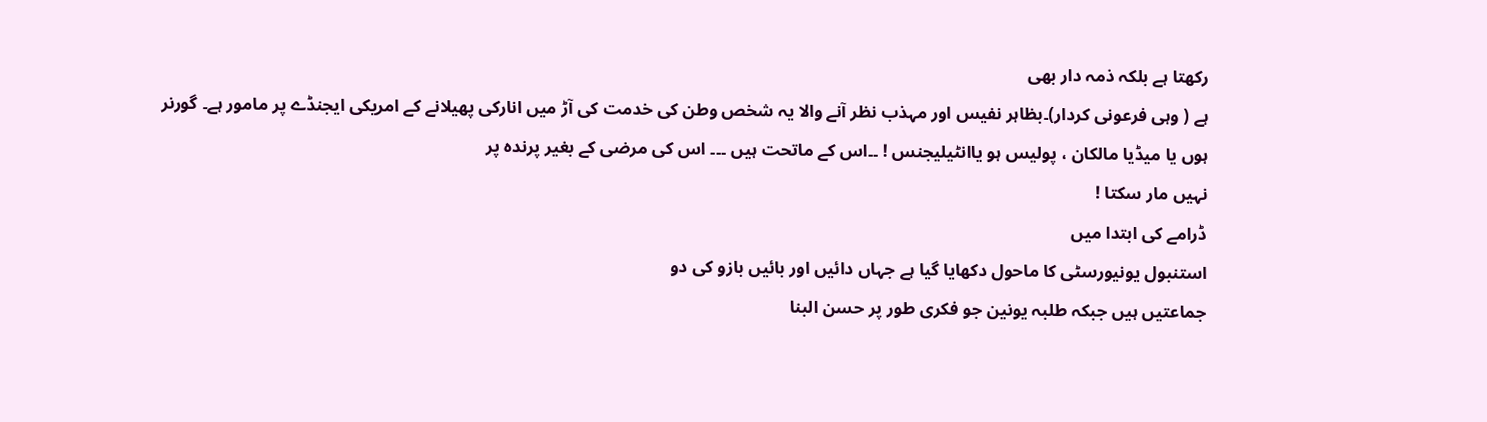رکھتا ہے بلکہ ذمہ دار بھی
ہے ( وہی فرعونی کردار)۔بظاہر نفیس اور مہذب نظر آنے والا یہ شخص وطن کی خدمت کی آڑ میں انارکی پھیلانے کے امریکی ایجنڈے پر مامور ہے۔ گورنر
ہوں یا میڈیا مالکان ، پولیس ہو یاانٹیلیجنس ! ۔۔اس کے ماتحت ہیں ۔۔۔ اس کی مرضی کے بغیر پرندہ پر
نہیں مار سکتا !
ڈرامے کی ابتدا میں
استنبول یونیورسٹی کا ماحول دکھایا گیا ہے جہاں دائیں اور بائیں بازو کی دو
جماعتیں ہیں جبکہ طلبہ یونین جو فکری طور پر حسن البنا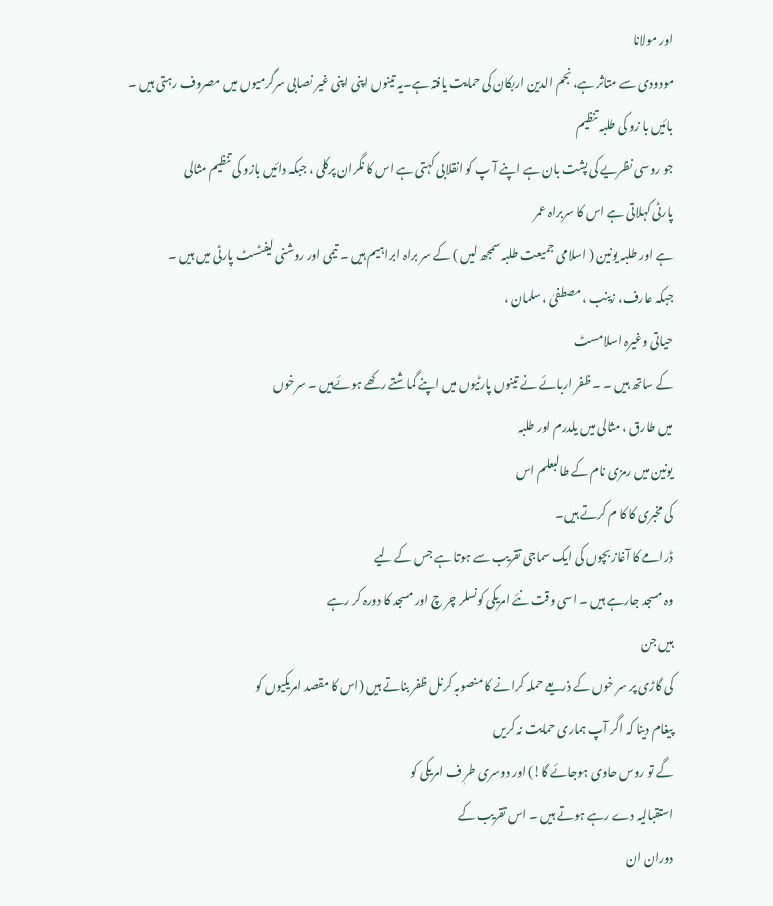اور مولانا
مودودی سے متاثر ہے، نجم الدین اربکان کی حمایت یافتہ ہے۔یہ تینوں اپنی اپنی غیر نصابی سرگرمیوں میں مصروف رہتی ہیں ۔
بائیں با زو کی طلبہ تنظیم
جو روسی نظریے کی پشت بان ہے اپنے آ پ کو انقلابی کہتی ہے اس کا نگران پرکلی ، جبکہ دائیں بازو کی تنظیم مثالی
پارٹی کہلاتی ہے اس کا سربراہ عمر
ہے اور طلبہ یونین ( اسلامی جمیعت طلبہ سمجھ لیں ) کے سر براہ ابراہیم ہیں ۔ تیمی اور روشنی لیفٹسٹ پارٹی میں ہیں ۔
جبکہ عارف، زینب ، مصطفیٰ ، سلمان ،
حیاتی وغیرہ اسلامسٹ
کے ساتھ ہیں ۔ ۔ ظفر اربائے نے تینوں پارٹیوں میں اپنے گماشتے رکھے ہوئےہیں ۔ سرخوں
میں طارق ، مثالی میں یلدرم اور طلبہ
یونین میں رمزی نام کے طالبعلم اس
کی مخبری کا کا م کرتے ہیں۔
ڈرامے کا آغاز بچوں کی ایک سماجی تقریب سے ہوتا ہے جس کے لیے
وہ مسجد جارہے ہیں ۔ اسی وقت نئے امریکی کونسلر چر چ اور مسجد کا دورہ کر رہے
ہیں جن
کی گاڑی پر سر خوں کے ذریعے حملہ کرانے کا منصوبہ کرنل ظفر بناتے ہیں (اس کا مقصد امریکیوں کو
پیغام دینا کہ اگر آپ ہماری حمایت نہ کریں
گے تو روس حاوی ہوجائے گا!) اور دوسری طرٖ ف امریکی کو
استقبالیہ دے رہے ہوتے ہیں ۔ اس تقریب کے
دوران ان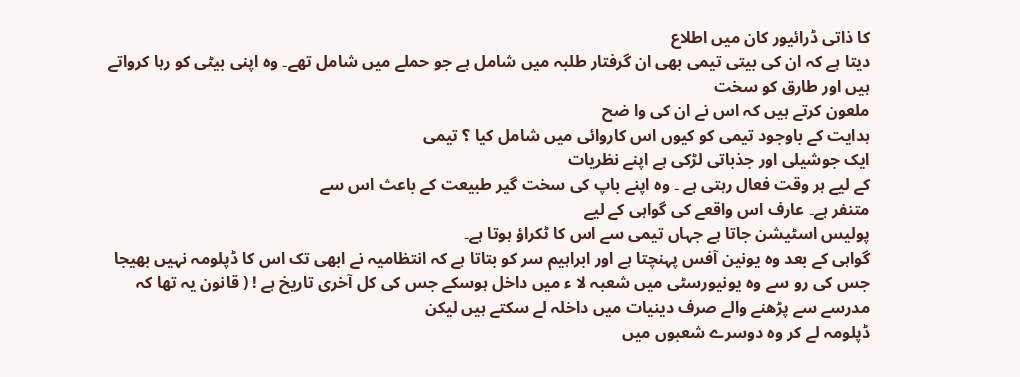کا ذاتی ڈرائیور کان میں اطلاع
دیتا ہے کہ ان کی بیتی تیمی بھی ان گرفتار طلبہ میں شامل ہے جو حملے میں شامل تھے۔ وہ اپنی بیٹی کو رہا کرواتے ہیں اور طارق کو سخت
ملعون کرتے ہیں کہ اس نے ان کی وا ضح
ہدایت کے باوجود تیمی کو کیوں اس کاروائی میں شامل کیا ؟ تیمی
ایک جوشیلی اور جذباتی لڑکی ہے اپنے نظریات
کے لیے ہر وقت فعال رہتی ہے ۔ وہ اپنے باپ کی سخت گیر طبیعت کے باعث اس سے
متنفر ہے۔ عارف اس واقعے کی گواہی کے لیے
پولیس اسٹیشن جاتا ہے جہاں تیمی سے اس کا ٹکراؤ ہوتا ہے۔
گواہی کے بعد وہ یونین آفس پہنچتا ہے اور ابراہیم سر کو بتاتا ہے کہ انتظامیہ نے ابھی تک اس کا ڈپلومہ نہیں بھیجا جس کی رو سے وہ یونیورسٹی میں شعبہ لا ء میں داخل ہوسکے جس کی کل آخری تاریخ ہے ! ( قانون یہ تھا کہ مدرسے سے پڑھنے والے صرف دینیات میں داخلہ لے سکتے ہیں لیکن
ڈپلومہ لے کر وہ دوسرے شعبوں میں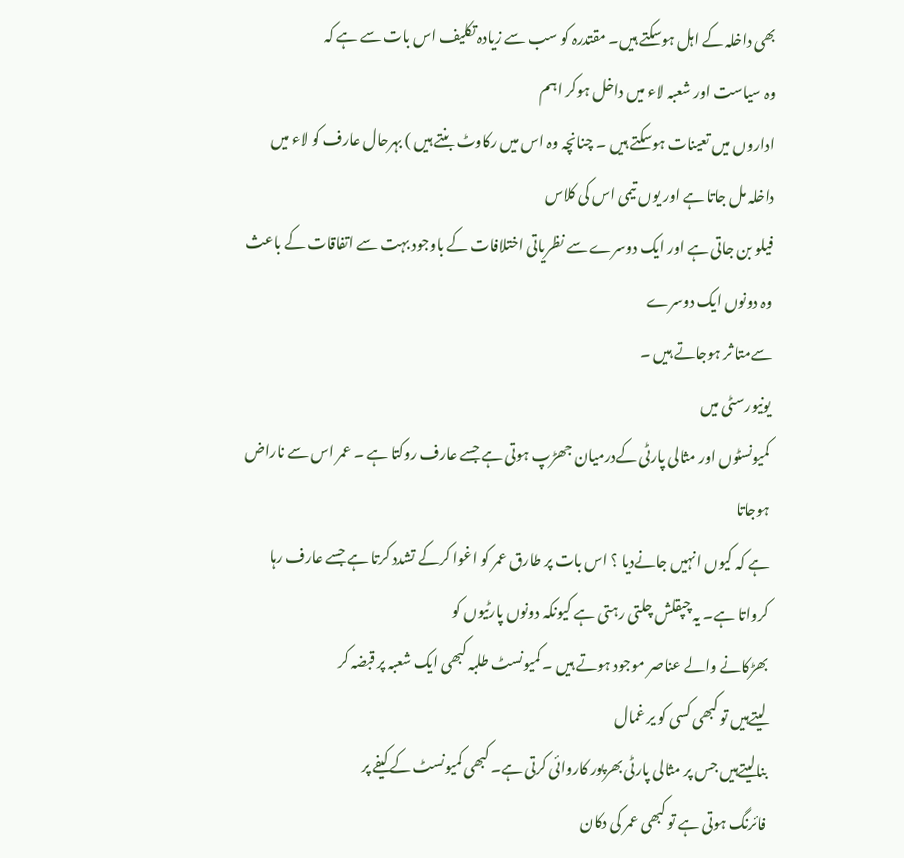بھی داخلہ کے اہل ہوسکتے ہیں۔ مقتدرہ کو سب سے زیادہ تکلیف اس بات سے ہے کہ
وہ سیاست اور شعبہ لاء میں داخل ہوکر اہم
اداروں میں تعینات ہوسکتے ہیں ۔ چنانچہ وہ اس میں رکاوٹ بنتے ہیں ) بہرحال عارف کو لاء میں
داخلہ مل جاتا ہے اور یوں تیمی اس کی کلاس
فیلو بن جاتی ہے اور ایک دوسرے سے نظریاتی اختلافات کے باوجود بہت سے اتفاقات کے باعث وہ دونوں ایک دوسرے
سےمتا ثر ہوجاتے ہیں ۔
یونیورسٹی میں
کمیونسٹوں اور مثالی پارٹی کےدرمیان جھڑپ ہوتی ہے جسے عارف روکتا ہے ۔ عمر اس سے ناراض ہوجاتا
ہے کہ کیوں انہیں جانےدیا ؟ اس بات پر طارق عمر کو اغوا کرکے تشدد کرتا ہے جسے عارف رہا کرواتا ہے۔ یہ چپقلش چلتی رہتی ہے کیونکہ دونوں پارٹیوں کو
بھڑکانے والے عناصر موجود ہوتے ہیں ۔ کمیونسٹ طلبہ کبھی ایک شعبہ پر قبضہ کر
لیتےہیں تو کبھی کسی کو یر غمال
بنالیتےہیں جس پر مثالی پارٹی بھرپور کاروائی کرتی ہے۔ کبھی کمیونسٹ کے کیفے پر
فائرنگ ہوتی ہے تو کبھی عمر کی دکان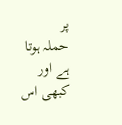پر
حملہ ہوتا ہے اور کبھی اس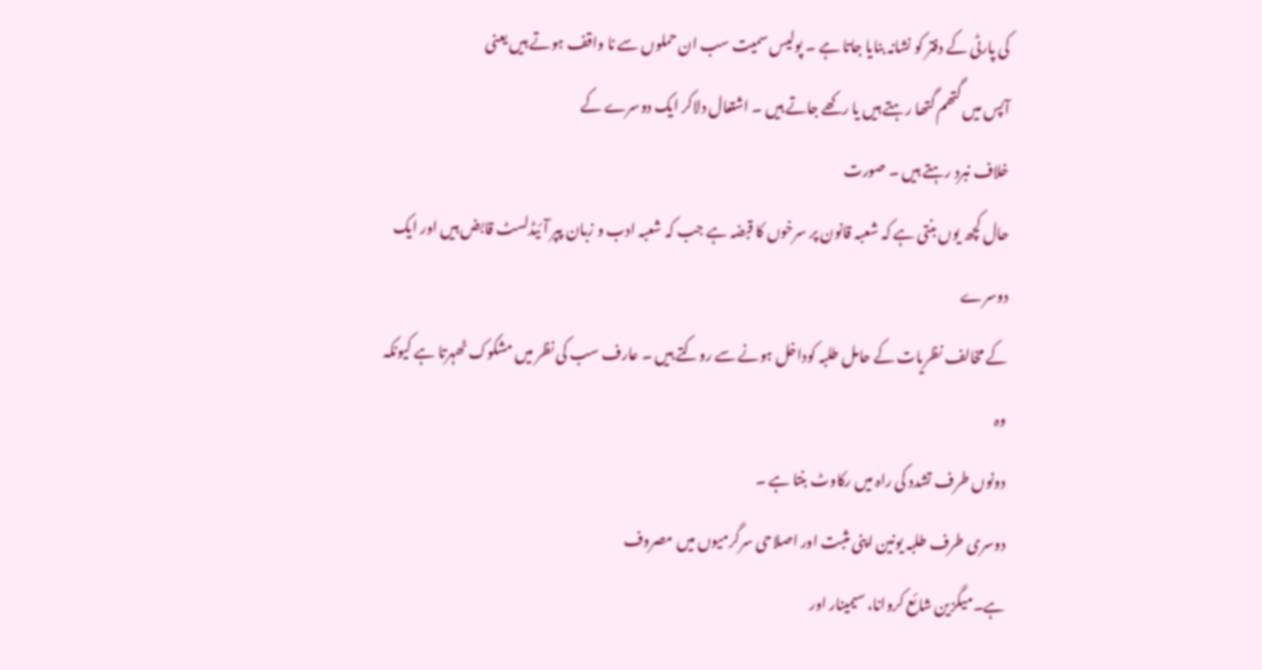کی پارٹی کے دفتر کو نشانہ بنایا جاتا ہے ۔ پولیس سمیت سب ان حملوں سے نا واقف ہوتے ہیں یعنی
آپس میں گتھم گتھا رہتے ہیں یا رکھے جاتے ہیں ۔ اشتعال دلاکر ایک دوسرے کے
خلاف نبرد رہتے ہیں ۔ صورت
حال کچھ یوں بنتی ہے کہ شعبہ قانون پر سرخوں کا قبضہ ہے جب کہ شعبہ ادب و زبان پپر آئیڈلسٹ قابض ہیں اور ایک دوسرے
کے مخالف نظریات کے حامل طلبہ کوداخل ہونے سے روکتے ہیں ۔ عارف سب کی نظر میں مشکوک ٹھہرتا ہے کیونکہ وہ
دونوں طرف تشدد کی راہ میں رکاوٹ بنتا ہے ۔
دوسری طرف طلبہ یونین اپنی مثبت اور اصلاحی سرگرمیوں میں مصروف
ہے۔میگزین شائع کروانا، سیمینار اور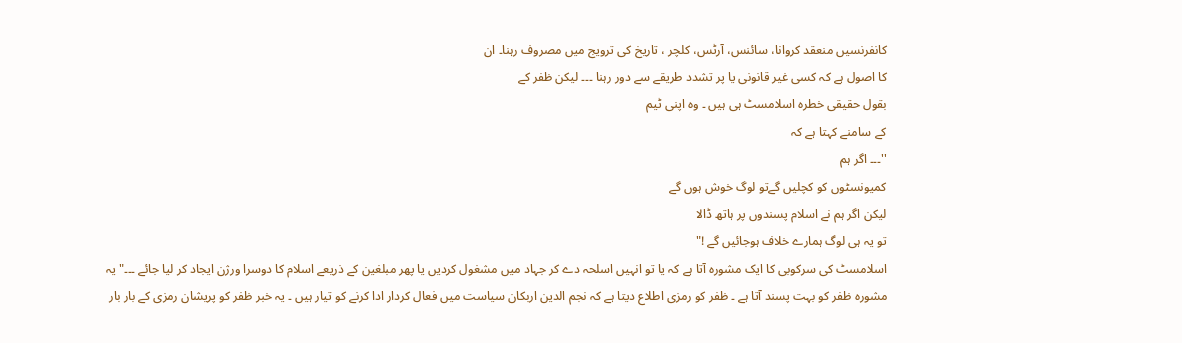کانفرنسیں منعقد کروانا، سائنس، آرٹس، کلچر ، تاریخ کی ترویج میں مصروف رہنا۔ ان
کا اصول ہے کہ کسی غیر قانونی یا پر تشدد طریقے سے دور رہنا ۔۔۔ لیکن ظفر کے
بقول حقیقی خطرہ اسلامسٹ ہی ہیں ۔ وہ اپنی ٹیم
کے سامنے کہتا ہے کہ
''۔۔۔ اگر ہم
کمیونسٹوں کو کچلیں گےتو لوگ خوش ہوں گے
لیکن اگر ہم نے اسلام پسندوں پر ہاتھ ڈالا
تو یہ ہی لوگ ہمارے خلاف ہوجائیں گے !"
اسلامسٹ کی سرکوبی کا ایک مشورہ آتا ہے کہ یا تو انہیں اسلحہ دے کر جہاد میں مشغول کردیں یا پھر مبلغین کے ذریعے اسلام کا دوسرا ورژن ایجاد کر لیا جائے ۔۔۔" یہ مشورہ ظفر کو بہت پسند آتا ہے ۔ ظفر کو رمزی اطلاع دیتا ہے کہ نجم الدین اربکان سیاست میں فعال کردار ادا کرنے کو تیار ہیں ۔ یہ خبر ظفر کو پریشان رمزی کے بار بار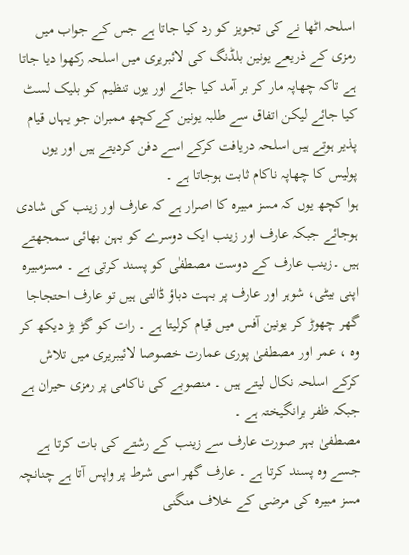اسلحہ اٹھا نے کی تجویز کو رد کیا جاتا ہے جس کے جواب میں رمزی کے ذریعے یونین بلڈنگ کی لائبریری میں اسلحہ رکھوا دیا جاتا ہے تاکہ چھاپہ مار کر بر آمد کیا جائے اور یوں تنظیم کو بلیک لسٹ کیا جائے لیکن اتفاق سے طلبہ یونین کےکچھ ممبران جو یہاں قیام پذیر ہوتے ہیں اسلحہ دریافت کرکے اسے دفن کردیتے ہیں اور یوں پولیس کا چھاپہ ناکام ثابت ہوجاتا ہے ۔
ہوا کچھ یوں کہ مسز مبیرہ کا اصرار ہے کہ عارف اور زینب کی شادی ہوجائے جبکہ عارف اور زینب ایک دوسرے کو بہن بھائی سمجھتے ہیں ۔زینب عارف کے دوست مصطفٰی کو پسند کرتی ہے ۔ مسزمبیرہ اپنی بیٹی، شوہر اور عارف پر بہت دباؤ ڈالتی ہیں تو عارف احتجاجا گھر چھوڑ کر یونین آفس میں قیام کرلیتا ہے ۔ رات کو گڑ بڑ دیکھ کر وہ ، عمر اور مصطفیٰ پوری عمارت خصوصا لائیبریری میں تلاش کرکے اسلحہ نکال لیتے ہیں ۔ منصوبے کی ناکامی پر رمزی حیران ہے جبکہ ظفر برانگیختہ ہے ۔
مصطفیٰ بہر صورت عارف سے زینب کے رشتے کی بات کرتا ہے جسے وہ پسند کرتا ہے ۔ عارف گھر اسی شرط پر واپس آتا ہے چنانچہ مسز مبیرہ کی مرضی کے خلاف منگنی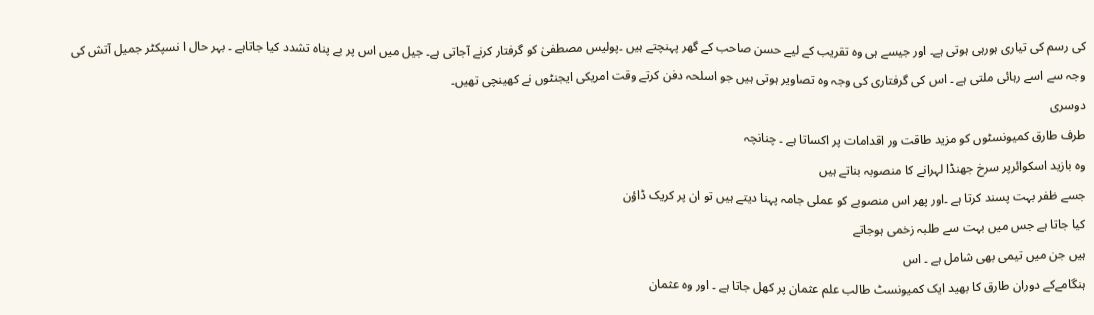کی رسم کی تیاری ہورہی ہوتی ہے۔ اور جیسے ہی وہ تقریب کے لیے حسن صاحب کے گھر پہنچتے ہیں ۔پولیس مصطفیٰ کو گرفتار کرنے آجاتی ہے۔ جیل میں اس پر بے پناہ تشدد کیا جاتاہے ۔ بہر حال ا نسپکٹر جمیل آتش کی وجہ سے اسے رہائی ملتی ہے ۔ اس کی گرفتاری کی وجہ وہ تصاویر ہوتی ہیں جو اسلحہ دفن کرتے وقت امریکی ایجنٹوں نے کھینچی تھیں۔
دوسری
طرف طارق کمیونسٹوں کو مزید طاقت ور اقدامات پر اکساتا ہے ۔ چنانچہ
وہ بازید اسکوائرپر سرخ جھنڈا لہرانے کا منصوبہ بناتے ہیں
جسے ظفر بہت پسند کرتا ہے ۔اور پھر اس منصوبے کو عملی جامہ پہنا دیتے ہیں تو ان پر کریک ڈاؤن
کیا جاتا ہے جس میں بہت سے طلبہ زخمی ہوجاتے
ہیں جن میں تیمی بھی شامل ہے ۔ اس
ہنگامےکے دوران طارق کا بھید ایک کمیونسٹ طالب علم عثمان پر کھل جاتا ہے ۔ اور وہ عثمان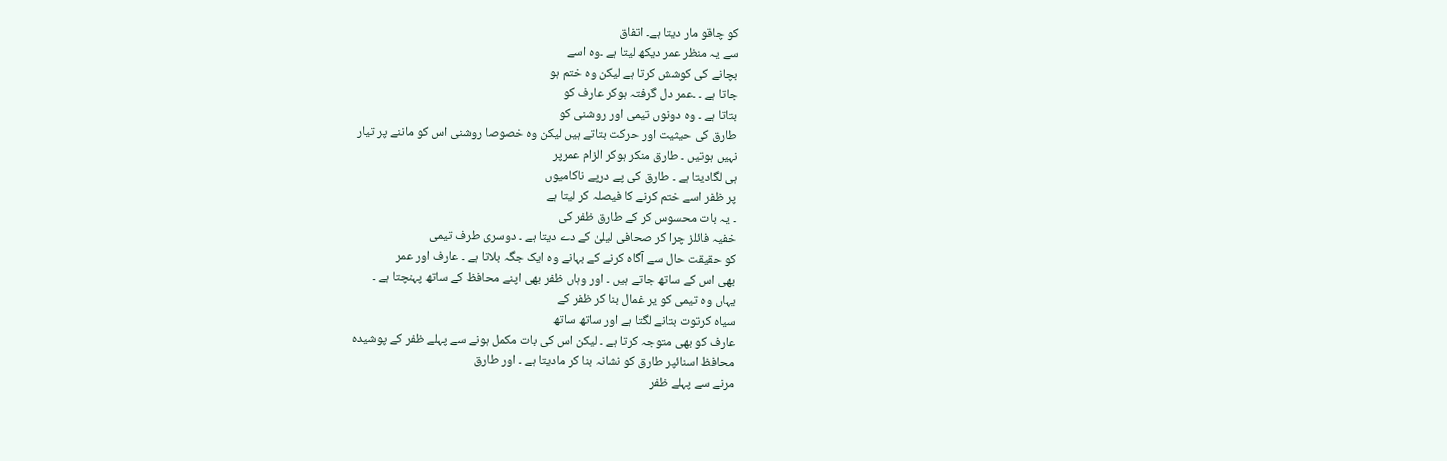کو چاقو مار دیتا ہے۔ اتفاق
سے یہ منظر عمر دیکھ لیتا ہے ۔وہ اسے
بچانے کی کوشش کرتا ہے لیکن وہ ختم ہو
جاتا ہے ۔ ۔عمر دل گرفتہ ہوکر عارف کو
بتاتا ہے ۔ وہ دونوں تیمی اور روشنی کو
طارق کی حیثیت اور حرکت بتاتے ہیں لیکن وہ خصوصا روشنی اس کو ماننے پر تیار
نہیں ہوتیں ۔ طارق منکر ہوکر الزام عمرپر
ہی لگادیتا ہے ۔ طارق کی پے درپے ناکامیوں
پر ظفر اسے ختم کرنے کا فیصلہ کر لیتا ہے
۔ یہ بات محسوس کر کے طارق ظفر کی
خفیہ فائلز چرا کر صحافی لیلیٰ کے دے دیتا ہے ۔ دوسری طرف تیمی
کو حقیقت حال سے آگاہ کرنے کے بہانے وہ ایک جگہ بلاتا ہے ۔ عارف اور عمر
بھی اس کے ساتھ جاتے ہیں ۔ اور وہاں ظفر بھی اپنے محافظ کے ساتھ پہنچتا ہے ۔
یہاں وہ تیمی کو یر غمال بنا کر ظفر کے
سیاہ کرتوت بتانے لگتا ہے اور ساتھ ساتھ
عارف کو بھی متوجہ کرتا ہے ۔ لیکن اس کی بات مکمل ہونے سے پہلے ظفر کے پوشیدہ
محافظ اسنائپر طارق کو نشانہ بنا کر مادیتا ہے ۔ اور طارق
مرنے سے پہلے ظفر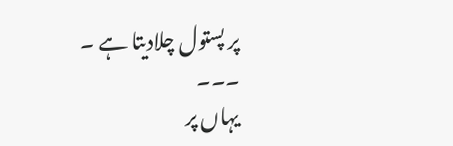پر پستول چلادیتا ہے ۔
۔۔۔
یہاں پر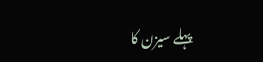پہلے سیزن کا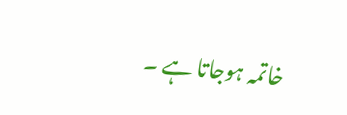خاتمہ ہوجاتا ہے ۔